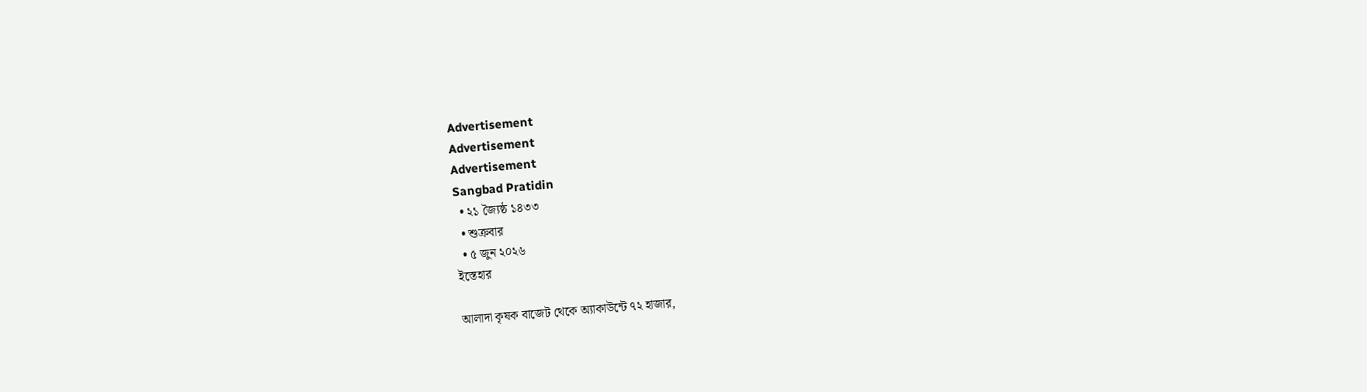Advertisement
Advertisement
Advertisement
Sangbad Pratidin
  • ২১ জ্যৈষ্ঠ ১৪৩৩
  • শুক্রবার
  • ৫ জুন ২০২৬
ইস্তেহার

আলাদা কৃষক বাজেট থেকে অ্যাকাউন্টে ৭২ হাজার,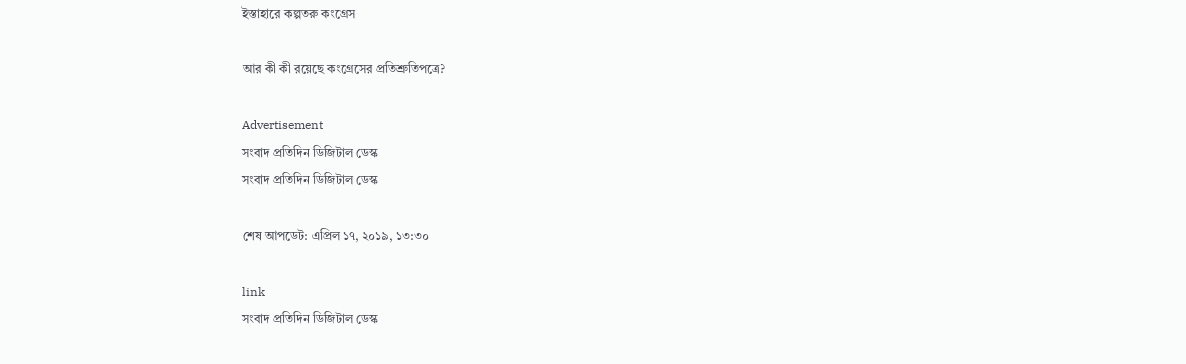ইস্তাহারে কল্পতরু কংগ্রেস

আর কী কী রয়েছে কংগ্রেসের প্রতিশ্রুতিপত্রে?

Advertisement
সংবাদ প্রতিদিন ডিজিটাল ডেস্ক
সংবাদ প্রতিদিন ডিজিটাল ডেস্ক

শেষ আপডেট: এপ্রিল ১৭, ২০১৯, ১৩:৩০

link
সংবাদ প্রতিদিন ডিজিটাল ডেস্ক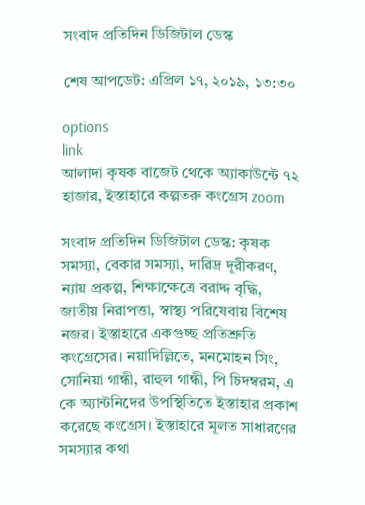সংবাদ প্রতিদিন ডিজিটাল ডেস্ক

শেষ আপডেট: এপ্রিল ১৭, ২০১৯, ১৩:৩০

options
link
আলাদা কৃষক বাজেট থেকে অ্যাকাউন্টে ৭২ হাজার, ইস্তাহারে কল্পতরু কংগ্রেস zoom

সংবাদ প্রতিদিন ডিজিটাল ডেস্ক: কৃষক সমস্যা, বেকার সমস্যা, দারিদ্র দূরীকরণ, ন্যায় প্রকল্প, শিক্ষাক্ষেত্রে বরাদ্দ বৃদ্ধি, জাতীয় নিরাপত্তা, স্বাস্থ্য পরিষেবায় বিশেষ নজর। ইস্তাহারে একগুচ্ছ প্রতিশ্রুতি কংগ্রেসের। নয়াদিল্লিতে, মনমোহন সিং, সোনিয়া গান্ধী, রাহুল গান্ধী, পি চিদম্বরম, এ কে অ্যান্টনিদের উপস্থিতিতে ইস্তাহার প্রকাশ করেছে কংগ্রেস। ইস্তাহারে মূলত সাধারণের সমস্যার কথা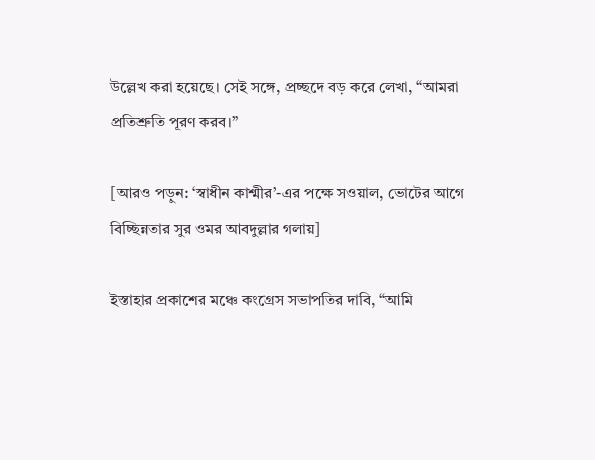উল্লেখ করা হয়েছে। সেই সঙ্গে, প্রচ্ছদে বড় করে লেখা, “আমরা প্রতিশ্রুতি পূরণ করব।”

[আরও পড়ুন: ‘স্বাধীন কাশ্মীর’-এর পক্ষে সওয়াল, ভোটের আগে বিচ্ছিন্নতার সুর ওমর আবদুল্লার গলায়]

ইস্তাহার প্রকাশের মঞ্চে কংগ্রেস সভাপতির দাবি, “আমি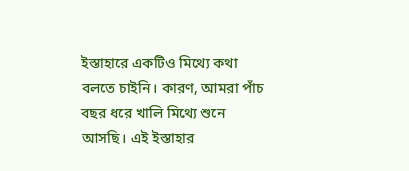ইস্তাহারে একটিও মিথ্যে কথা বলতে চাইনি। কারণ, আমরা পাঁচ বছর ধরে খালি মিথ্যে শুনে আসছি। এই ইস্তাহার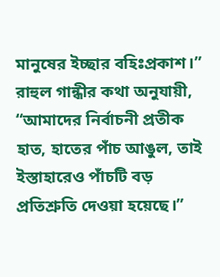মানুষের ইচ্ছার বহিঃপ্রকাশ।” রাহুল গান্ধীর কথা অনুযায়ী, “আমাদের নির্বাচনী প্রতীক হাত, হাতের পাঁচ আঙুল, তাই ইস্তাহারেও পাঁচটি বড় প্রতিশ্রুতি দেওয়া হয়েছে।”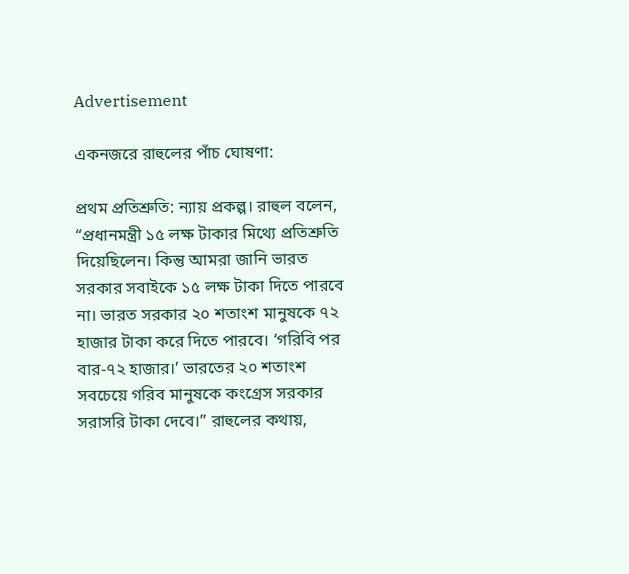Advertisement

একনজরে রাহুলের পাঁচ ঘোষণা:

প্রথম প্রতিশ্রুতি: ন্যায় প্রকল্প। রাহুল বলেন, “প্রধানমন্ত্রী ১৫ লক্ষ টাকার মিথ্যে প্রতিশ্রুতি দিয়েছিলেন। কিন্তু আমরা জানি ভারত সরকার সবাইকে ১৫ লক্ষ টাকা দিতে পারবে না। ভারত সরকার ২০ শতাংশ মানুষকে ৭২ হাজার টাকা করে দিতে পারবে। ‘গরিবি পর বার-৭২ হাজার।’ ভারতের ২০ শতাংশ সবচেয়ে গরিব মানুষকে কংগ্রেস সরকার সরাসরি টাকা দেবে।” রাহুলের কথায়,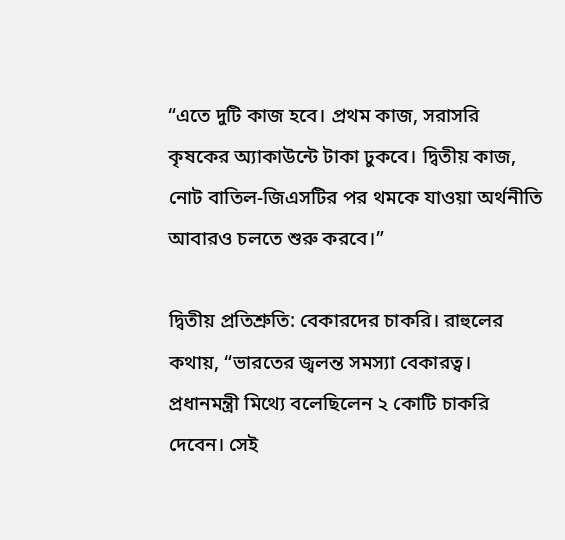“এতে দুটি কাজ হবে। প্রথম কাজ, সরাসরি কৃষকের অ্যাকাউন্টে টাকা ঢুকবে। দ্বিতীয় কাজ, নোট বাতিল-জিএসটির পর থমকে যাওয়া অর্থনীতি আবারও চলতে শুরু করবে।”

দ্বিতীয় প্রতিশ্রুতি: বেকারদের চাকরি। রাহুলের কথায়, “ভারতের জ্বলন্ত সমস্যা বেকারত্ব। প্রধানমন্ত্রী মিথ্যে বলেছিলেন ২ কোটি চাকরি দেবেন। সেই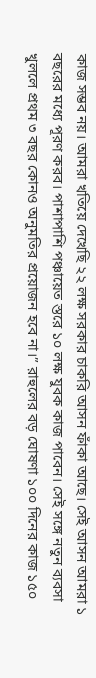কাজ সম্ভব নয়। আমরা খতিয়ে দেখেছি ২২ লক্ষ সরকার চাকরি আসন ফাঁকা আছে। সেই আসন আমরা ১ বছরের মধ্যে পূরণ করব। পাশাপাশি পঞ্চায়েত স্তরে ১০ লক্ষ যুবক কাজ পাবেন। সেই সঙ্গে নতুন ব্যবসা খুললে প্রথম ৩ বছর কোনও অনুমতির প্রয়োজন হবে না।” রাহুলের বড় ঘোষণা ১০০ দিনের কাজ ১৫০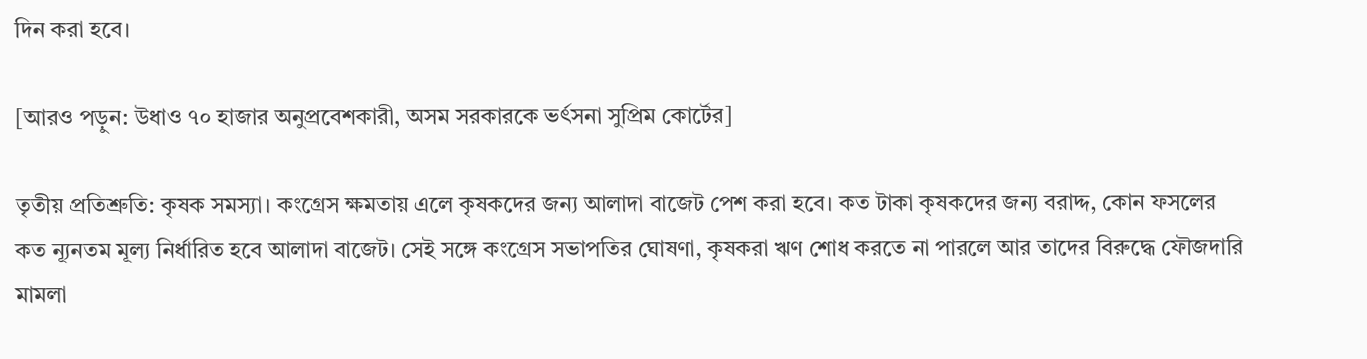দিন করা হবে।

[আরও পড়ুন: উধাও ৭০ হাজার অনুপ্রবেশকারী, অসম সরকারকে ভর্ৎসনা সুপ্রিম কোর্টের]

তৃতীয় প্রতিশ্রুতি: কৃষক সমস্যা। কংগ্রেস ক্ষমতায় এলে কৃষকদের জন্য আলাদা বাজেট পেশ করা হবে। কত টাকা কৃষকদের জন্য বরাদ্দ, কোন ফসলের কত ন্যূনতম মূল্য নির্ধারিত হবে আলাদা বাজেট। সেই সঙ্গে কংগ্রেস সভাপতির ঘোষণা, কৃষকরা ঋণ শোধ করতে না পারলে আর তাদের বিরুদ্ধে ফৌজদারি মামলা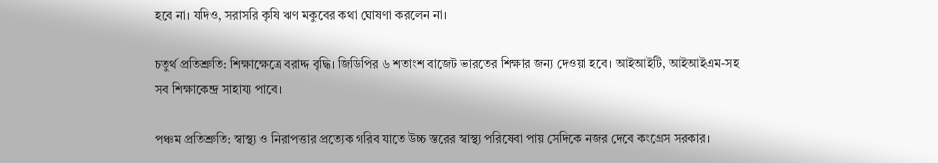হবে না। যদিও, সরাসরি কৃষি ঋণ মকুবের কথা ঘোষণা করলেন না।

চতুর্থ প্রতিশ্রুতি: শিক্ষাক্ষেত্রে বরাদ্দ বৃদ্ধি। জিডিপির ৬ শতাংশ বাজেট ভারতের শিক্ষার জন্য দেওয়া হবে। আইআইটি, আইআইএম-সহ সব শিক্ষাকেন্দ্র সাহায্য পাবে।

পঞ্চম প্রতিশ্রুতি: স্বাস্থ্য ও নিরাপত্তার প্রত্যেক গরিব যাতে উচ্চ স্তরের স্বাস্থ্য পরিষেবা পায় সেদিকে নজর দেবে কংগ্রেস সরকার।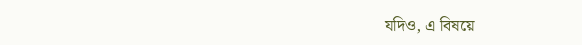যদিও, এ বিষয়ে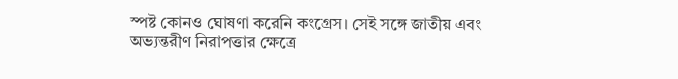স্পষ্ট কোনও ঘোষণা করেনি কংগ্রেস। সেই সঙ্গে জাতীয় এবং অভ্যন্তরীণ নিরাপত্তার ক্ষেত্রে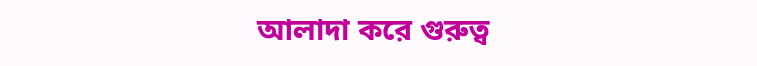আলাদা করে গুরুত্ব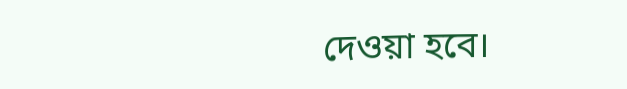দেওয়া হবে।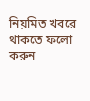নিয়মিত খবরে থাকতে ফলো করুন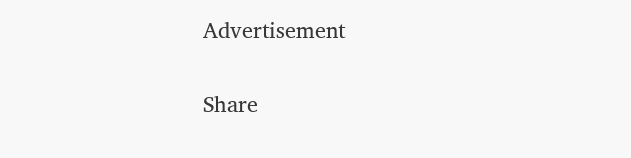Advertisement

Share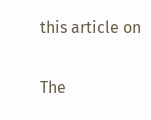this article on

The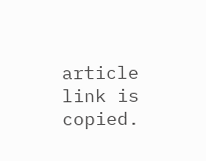article link is copied.